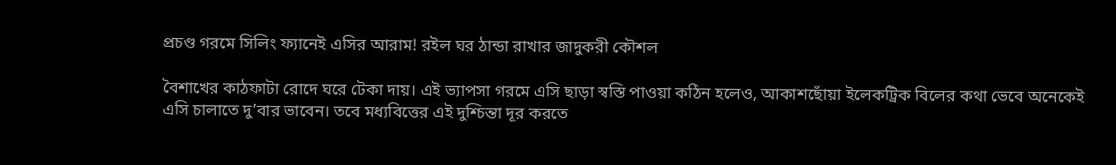প্রচণ্ড গরমে সিলিং ফ্যানেই এসির আরাম! রইল ঘর ঠান্ডা রাখার জাদুকরী কৌশল

বৈশাখের কাঠফাটা রোদে ঘরে টেকা দায়। এই ভ্যাপসা গরমে এসি ছাড়া স্বস্তি পাওয়া কঠিন হলেও, আকাশছোঁয়া ইলেকট্রিক বিলের কথা ভেবে অনেকেই এসি চালাতে দু’বার ভাবেন। তবে মধ্যবিত্তের এই দুশ্চিন্তা দূর করতে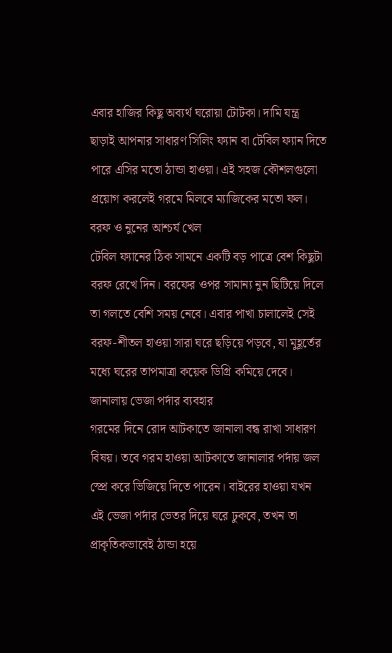এবার হাজির কিছু অব্যর্থ ঘরোয়া টোটকা। দামি যন্ত্র ছাড়াই আপনার সাধারণ সিলিং ফ্যান বা টেবিল ফ্যান দিতে পারে এসির মতো ঠান্ডা হাওয়া। এই সহজ কৌশলগুলো প্রয়োগ করলেই গরমে মিলবে ম্যাজিকের মতো ফল।
বরফ ও নুনের আশ্চর্য খেল
টেবিল ফ্যানের ঠিক সামনে একটি বড় পাত্রে বেশ কিছুটা বরফ রেখে দিন। বরফের ওপর সামান্য নুন ছিটিয়ে দিলে তা গলতে বেশি সময় নেবে। এবার পাখা চালালেই সেই বরফ-শীতল হাওয়া সারা ঘরে ছড়িয়ে পড়বে, যা মুহূর্তের মধ্যে ঘরের তাপমাত্রা কয়েক ডিগ্রি কমিয়ে দেবে।
জানালায় ভেজা পর্দার ব্যবহার
গরমের দিনে রোদ আটকাতে জানালা বন্ধ রাখা সাধারণ বিষয়। তবে গরম হাওয়া আটকাতে জানালার পর্দায় জল স্প্রে করে ভিজিয়ে দিতে পারেন। বাইরের হাওয়া যখন এই ভেজা পর্দার ভেতর দিয়ে ঘরে ঢুকবে, তখন তা প্রাকৃতিকভাবেই ঠান্ডা হয়ে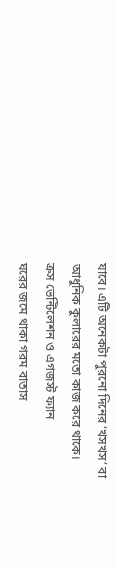যাবে। এটি অনেকটা পুরনো দিনের ‘খসখস’ বা আধুনিক কুলারের মতো কাজ করে থাকে।
ক্রস ভেন্টিলেশন ও এগজস্ট ফ্যান
ঘরের জমে থাকা গরম বাতাস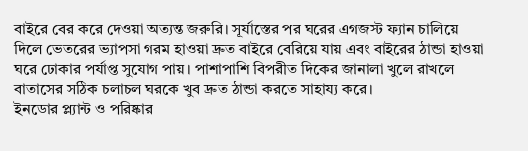বাইরে বের করে দেওয়া অত্যন্ত জরুরি। সূর্যাস্তের পর ঘরের এগজস্ট ফ্যান চালিয়ে দিলে ভেতরের ভ্যাপসা গরম হাওয়া দ্রুত বাইরে বেরিয়ে যায় এবং বাইরের ঠান্ডা হাওয়া ঘরে ঢোকার পর্যাপ্ত সুযোগ পায়। পাশাপাশি বিপরীত দিকের জানালা খুলে রাখলে বাতাসের সঠিক চলাচল ঘরকে খুব দ্রুত ঠান্ডা করতে সাহায্য করে।
ইনডোর প্ল্যান্ট ও পরিষ্কার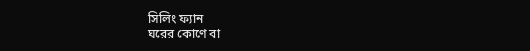সিলিং ফ্যান
ঘরের কোণে বা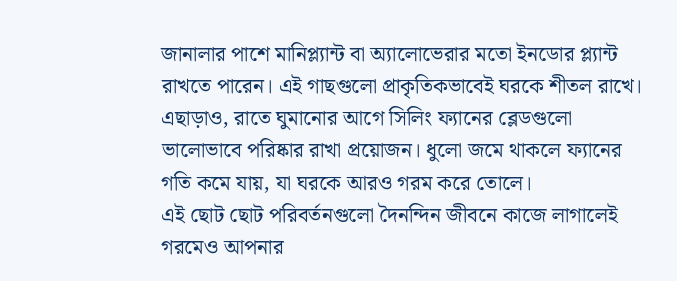জানালার পাশে মানিপ্ল্যান্ট বা অ্যালোভেরার মতো ইনডোর প্ল্যান্ট রাখতে পারেন। এই গাছগুলো প্রাকৃতিকভাবেই ঘরকে শীতল রাখে। এছাড়াও, রাতে ঘুমানোর আগে সিলিং ফ্যানের ব্লেডগুলো ভালোভাবে পরিষ্কার রাখা প্রয়োজন। ধুলো জমে থাকলে ফ্যানের গতি কমে যায়, যা ঘরকে আরও গরম করে তোলে।
এই ছোট ছোট পরিবর্তনগুলো দৈনন্দিন জীবনে কাজে লাগালেই গরমেও আপনার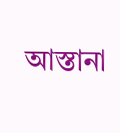আস্তানা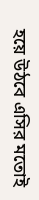হয়ে উঠবে এসির মতোই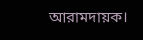আরামদায়ক।